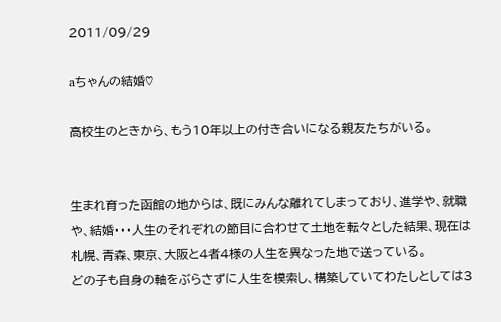2011/09/29

aちゃんの結婚♡

高校生のときから、もう10年以上の付き合いになる親友たちがいる。


生まれ育った函館の地からは、既にみんな離れてしまっており、進学や、就職や、結婚・・・人生のそれぞれの節目に合わせて土地を転々とした結果、現在は札幌、青森、東京、大阪と4者4様の人生を異なった地で送っている。
どの子も自身の軸をぶらさずに人生を模索し、構築していてわたしとしては3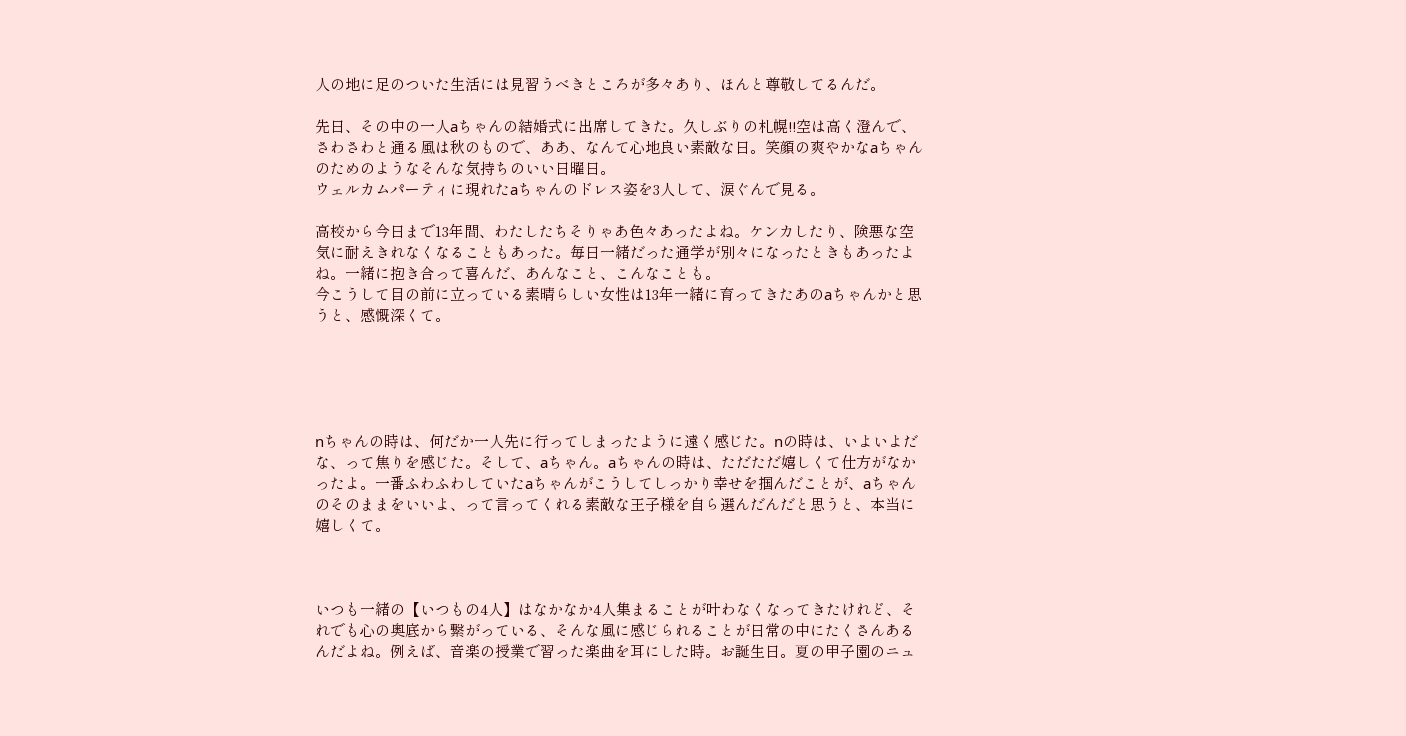人の地に足のついた生活には見習うべきところが多々あり、ほんと尊敬してるんだ。

先日、その中の一人aちゃんの結婚式に出席してきた。久しぶりの札幌!!空は高く澄んで、さわさわと通る風は秋のもので、ああ、なんて心地良い素敵な日。笑顔の爽やかなaちゃんのためのようなそんな気持ちのいい日曜日。
ウェルカムパーティに現れたaちゃんのドレス姿を3人して、涙ぐんで見る。

高校から今日まで13年間、わたしたちそりゃあ色々あったよね。ケンカしたり、険悪な空気に耐えきれなくなることもあった。毎日一緒だった通学が別々になったときもあったよね。一緒に抱き合って喜んだ、あんなこと、こんなことも。
今こうして目の前に立っている素晴らしい女性は13年一緒に育ってきたあのaちゃんかと思うと、感慨深くて。





nちゃんの時は、何だか一人先に行ってしまったように遠く感じた。nの時は、いよいよだな、って焦りを感じた。そして、aちゃん。aちゃんの時は、ただただ嬉しくて仕方がなかったよ。一番ふわふわしていたaちゃんがこうしてしっかり幸せを掴んだことが、aちゃんのそのままをいいよ、って言ってくれる素敵な王子様を自ら選んだんだと思うと、本当に嬉しくて。



いつも一緒の【いつもの4人】はなかなか4人集まることが叶わなくなってきたけれど、それでも心の奥底から繋がっている、そんな風に感じられることが日常の中にたくさんあるんだよね。例えば、音楽の授業で習った楽曲を耳にした時。お誕生日。夏の甲子園のニュ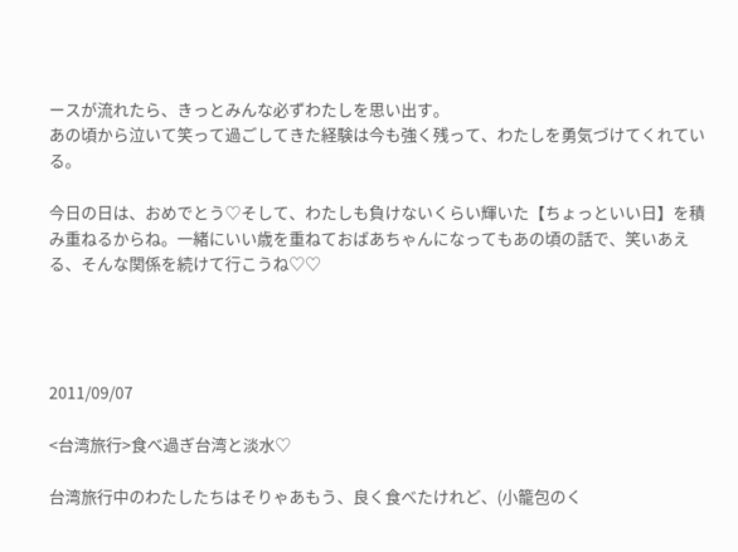ースが流れたら、きっとみんな必ずわたしを思い出す。
あの頃から泣いて笑って過ごしてきた経験は今も強く残って、わたしを勇気づけてくれている。

今日の日は、おめでとう♡そして、わたしも負けないくらい輝いた【ちょっといい日】を積み重ねるからね。一緒にいい歳を重ねておばあちゃんになってもあの頃の話で、笑いあえる、そんな関係を続けて行こうね♡♡




2011/09/07

<台湾旅行>食べ過ぎ台湾と淡水♡

台湾旅行中のわたしたちはそりゃあもう、良く食べたけれど、(小籠包のく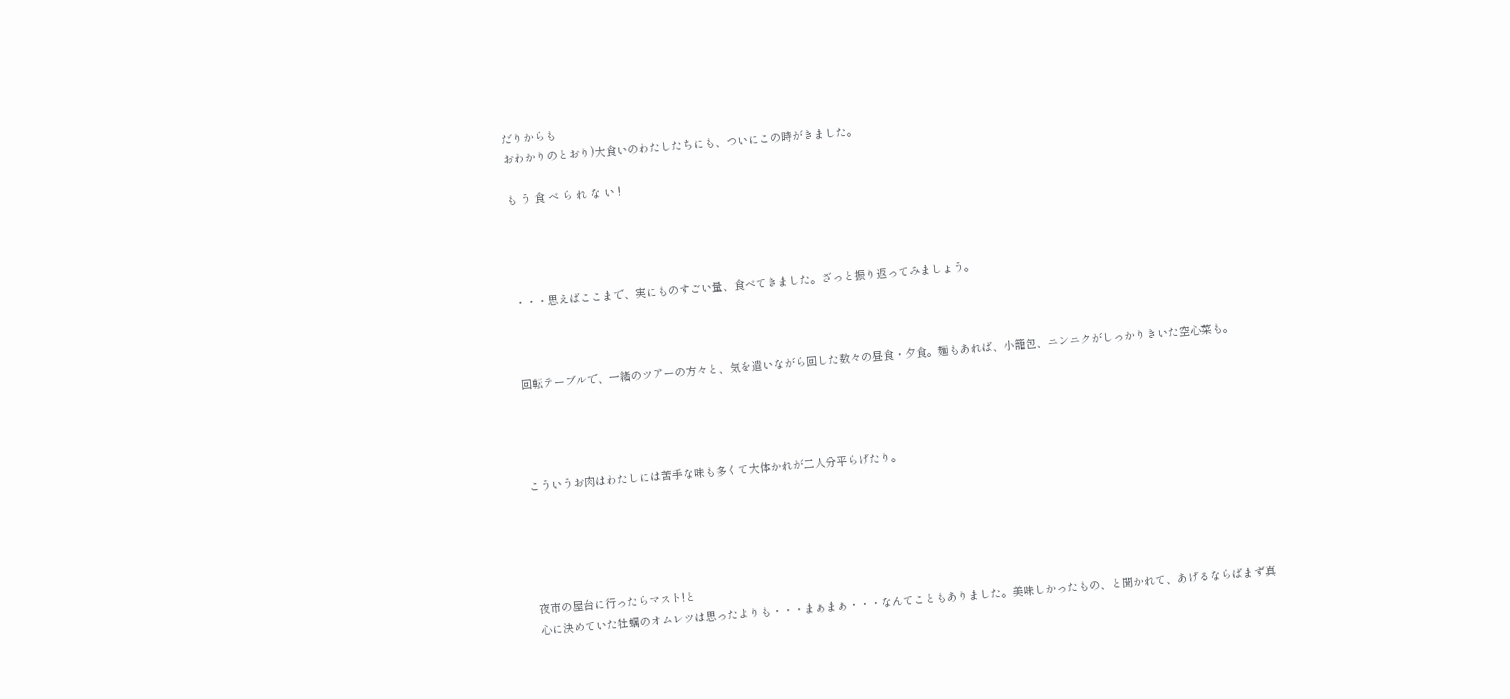だりからも
おわかりのとおり)大食いのわたしたちにも、ついにこの時がきました。

も う 食 べ ら れ な い !




・・・思えばここまで、実にものすごい量、食べてきました。ざっと振り返ってみましょう。



回転テーブルで、一緒のツアーの方々と、気を遣いながら回した数々の昼食・夕食。麺もあれば、小籠包、ニンニクがしっかりきいた空心菜も。




こういうお肉はわたしには苦手な味も多くて大体かれが二人分平らげたり。





夜市の屋台に行ったらマスト!と
心に決めていた牡蠣のオムレツは思ったよりも・・・まぁまぁ・・・なんてこともありました。美味しかったもの、と聞かれて、あげるならばまず真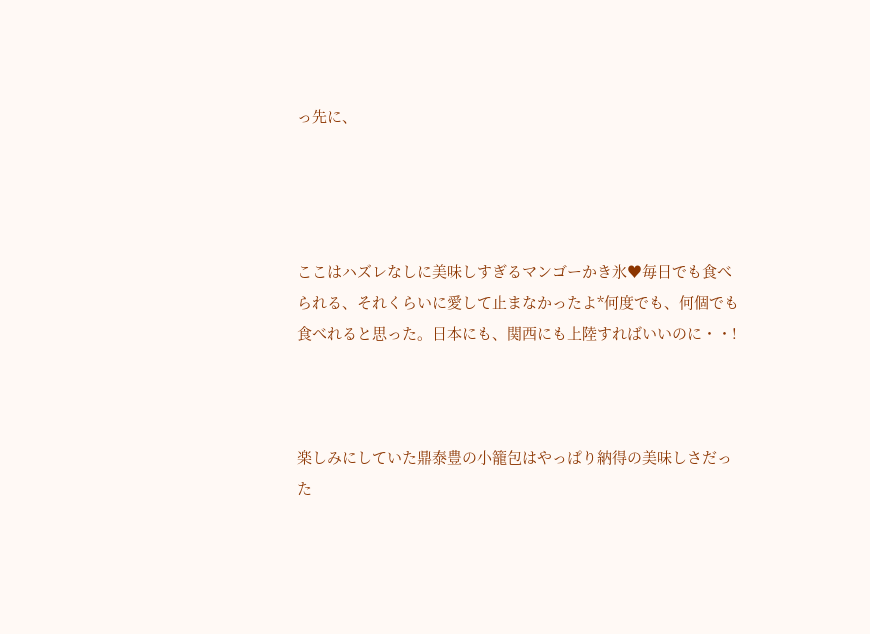っ先に、




ここはハズレなしに美味しすぎるマンゴーかき氷♥毎日でも食べられる、それくらいに愛して止まなかったよ*何度でも、何個でも食べれると思った。日本にも、関西にも上陸すればいいのに・・!



楽しみにしていた鼎泰豊の小籠包はやっぱり納得の美味しさだった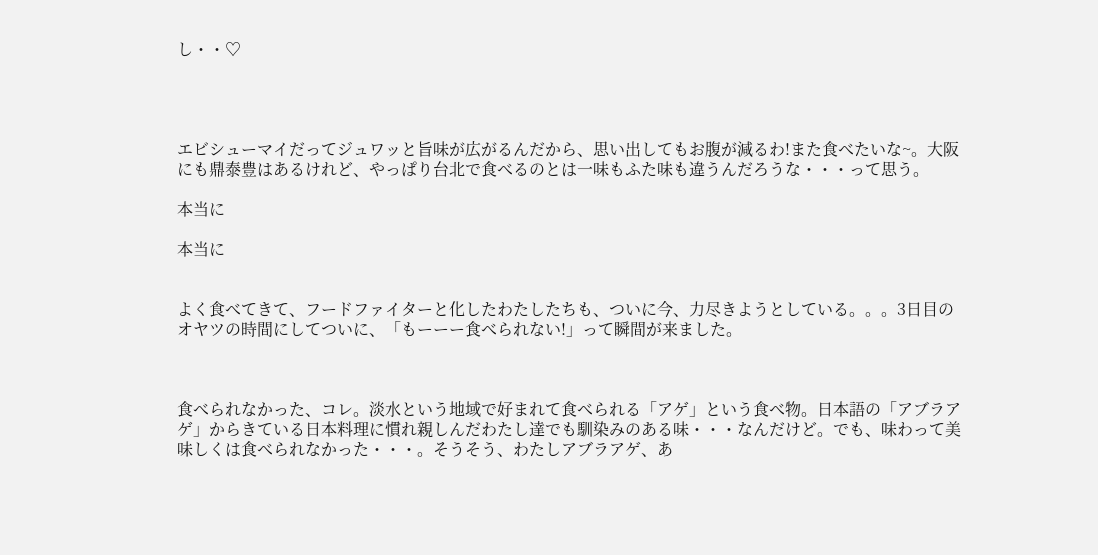し・・♡




エビシューマイだってジュワッと旨味が広がるんだから、思い出してもお腹が減るわ!また食べたいな~。大阪にも鼎泰豊はあるけれど、やっぱり台北で食べるのとは一味もふた味も違うんだろうな・・・って思う。

本当に

本当に


よく食べてきて、フードファイターと化したわたしたちも、ついに今、力尽きようとしている。。。3日目のオヤツの時間にしてついに、「もーーー食べられない!」って瞬間が来ました。



食べられなかった、コレ。淡水という地域で好まれて食べられる「アゲ」という食べ物。日本語の「アブラアゲ」からきている日本料理に慣れ親しんだわたし達でも馴染みのある味・・・なんだけど。でも、味わって美味しくは食べられなかった・・・。そうそう、わたしアブラアゲ、あ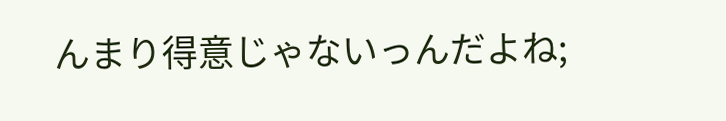んまり得意じゃないっんだよね;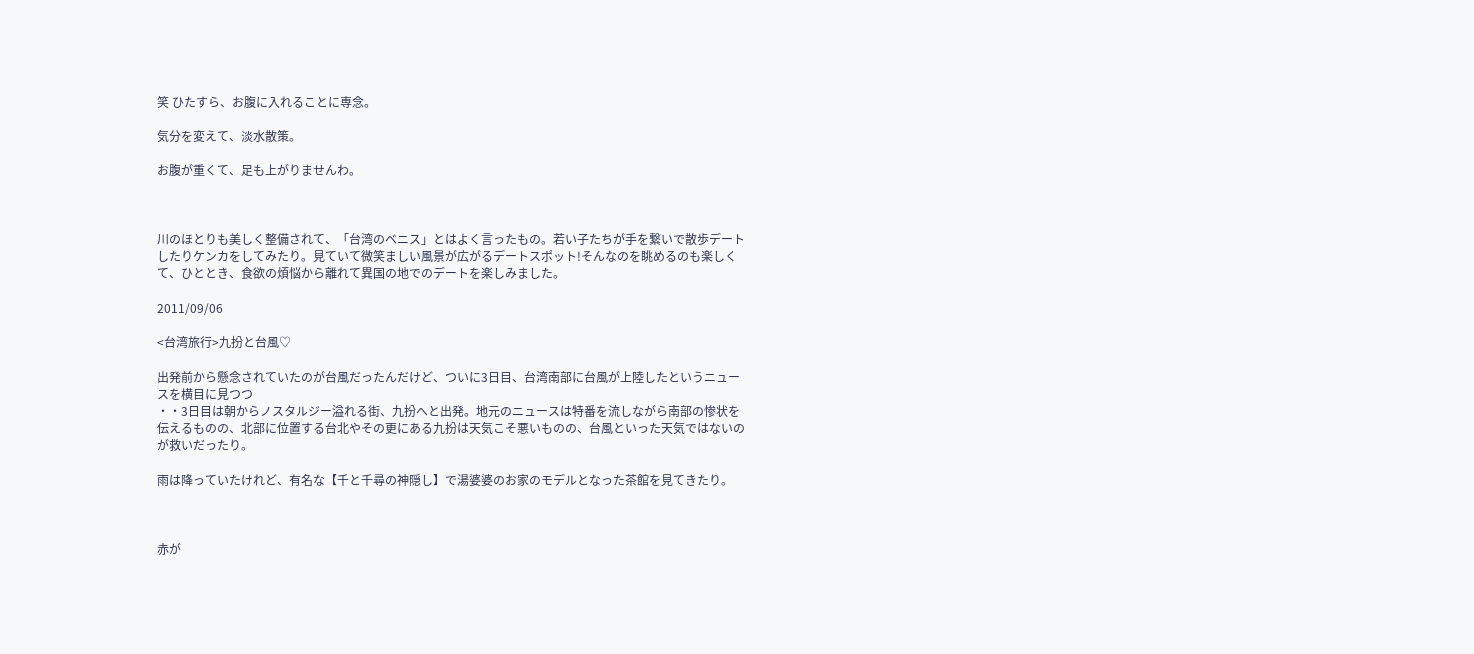笑 ひたすら、お腹に入れることに専念。

気分を変えて、淡水散策。

お腹が重くて、足も上がりませんわ。



川のほとりも美しく整備されて、「台湾のベニス」とはよく言ったもの。若い子たちが手を繋いで散歩デートしたりケンカをしてみたり。見ていて微笑ましい風景が広がるデートスポット!そんなのを眺めるのも楽しくて、ひととき、食欲の煩悩から離れて異国の地でのデートを楽しみました。

2011/09/06

<台湾旅行>九扮と台風♡

出発前から懸念されていたのが台風だったんだけど、ついに3日目、台湾南部に台風が上陸したというニュースを横目に見つつ
・・3日目は朝からノスタルジー溢れる街、九扮へと出発。地元のニュースは特番を流しながら南部の惨状を伝えるものの、北部に位置する台北やその更にある九扮は天気こそ悪いものの、台風といった天気ではないのが救いだったり。

雨は降っていたけれど、有名な【千と千尋の神隠し】で湯婆婆のお家のモデルとなった茶館を見てきたり。



赤が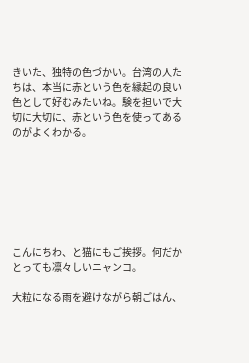きいた、独特の色づかい。台湾の人たちは、本当に赤という色を縁起の良い色として好むみたいね。験を担いで大切に大切に、赤という色を使ってあるのがよくわかる。







こんにちわ、と猫にもご挨拶。何だかとっても凛々しいニャンコ。

大粒になる雨を避けながら朝ごはん、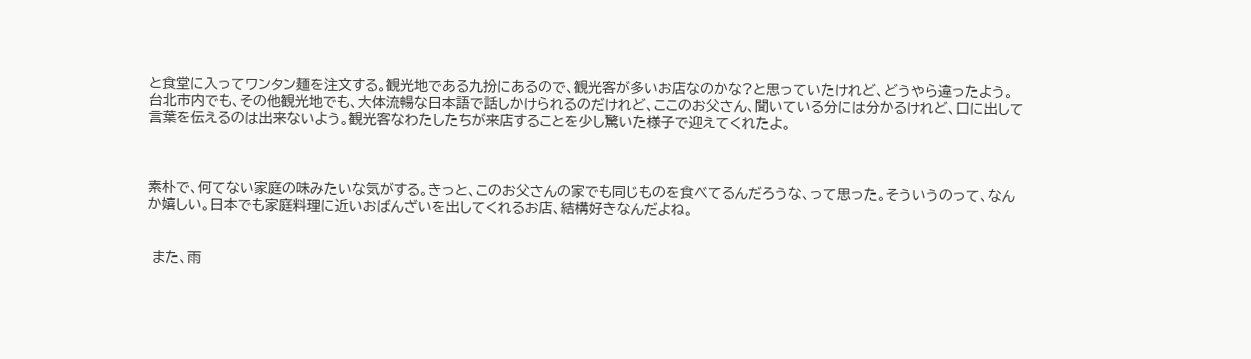と食堂に入ってワンタン麺を注文する。観光地である九扮にあるので、観光客が多いお店なのかな?と思っていたけれど、どうやら違ったよう。台北市内でも、その他観光地でも、大体流暢な日本語で話しかけられるのだけれど、ここのお父さん、聞いている分には分かるけれど、口に出して言葉を伝えるのは出来ないよう。観光客なわたしたちが来店することを少し驚いた様子で迎えてくれたよ。



素朴で、何てない家庭の味みたいな気がする。きっと、このお父さんの家でも同じものを食べてるんだろうな、って思った。そういうのって、なんか嬉しい。日本でも家庭料理に近いおばんざいを出してくれるお店、結構好きなんだよね。


 また、雨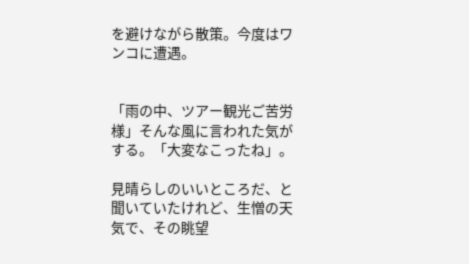を避けながら散策。今度はワンコに遭遇。


「雨の中、ツアー観光ご苦労様」そんな風に言われた気がする。「大変なこったね」。

見晴らしのいいところだ、と聞いていたけれど、生憎の天気で、その眺望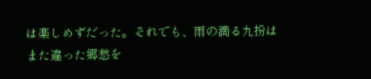は楽しめずだった。それでも、雨の滴る九扮は
また違った郷愁を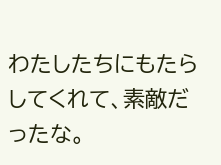わたしたちにもたらしてくれて、素敵だったな。